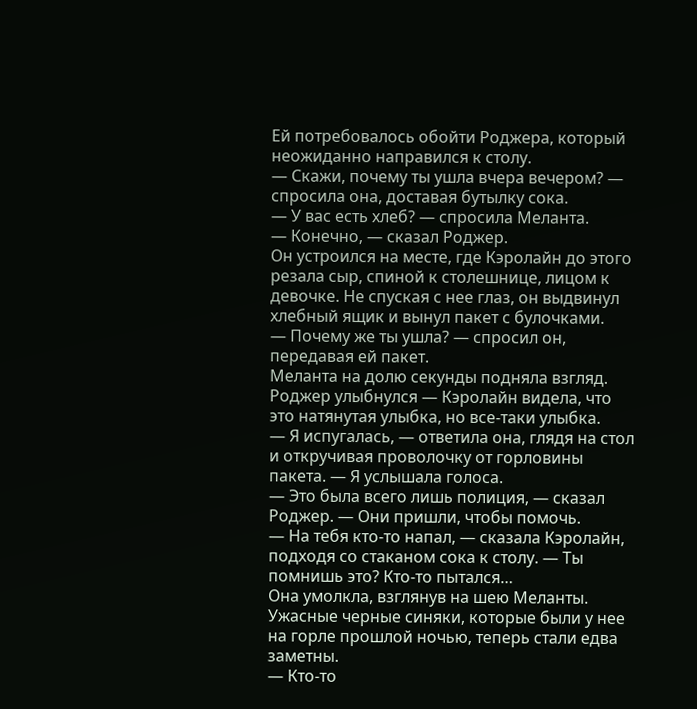Ей потребовалось обойти Роджера, который неожиданно направился к столу.
— Скажи, почему ты ушла вчера вечером? — спросила она, доставая бутылку сока.
— У вас есть хлеб? — спросила Меланта.
— Конечно, — сказал Роджер.
Он устроился на месте, где Кэролайн до этого резала сыр, спиной к столешнице, лицом к девочке. Не спуская с нее глаз, он выдвинул хлебный ящик и вынул пакет с булочками.
— Почему же ты ушла? — спросил он, передавая ей пакет.
Меланта на долю секунды подняла взгляд. Роджер улыбнулся — Кэролайн видела, что это натянутая улыбка, но все-таки улыбка.
— Я испугалась, — ответила она, глядя на стол и откручивая проволочку от горловины пакета. — Я услышала голоса.
— Это была всего лишь полиция, — сказал Роджер. — Они пришли, чтобы помочь.
— На тебя кто-то напал, — сказала Кэролайн, подходя со стаканом сока к столу. — Ты помнишь это? Кто-то пытался…
Она умолкла, взглянув на шею Меланты. Ужасные черные синяки, которые были у нее на горле прошлой ночью, теперь стали едва заметны.
— Кто-то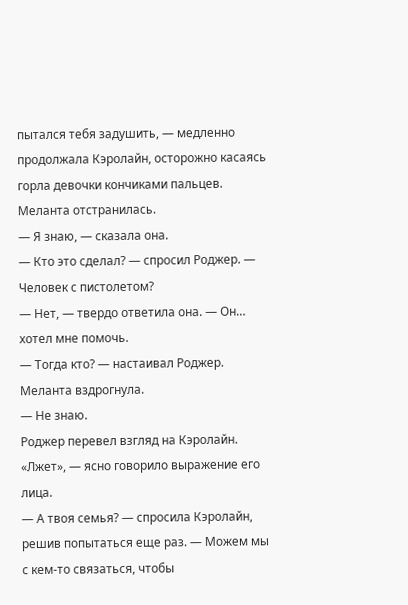пытался тебя задушить, — медленно продолжала Кэролайн, осторожно касаясь горла девочки кончиками пальцев.
Меланта отстранилась.
— Я знаю, — сказала она.
— Кто это сделал? — спросил Роджер. — Человек с пистолетом?
— Нет, — твердо ответила она. — Он… хотел мне помочь.
— Тогда кто? — настаивал Роджер. Меланта вздрогнула.
— Не знаю.
Роджер перевел взгляд на Кэролайн. «Лжет», — ясно говорило выражение его лица.
— А твоя семья? — спросила Кэролайн, решив попытаться еще раз. — Можем мы с кем-то связаться, чтобы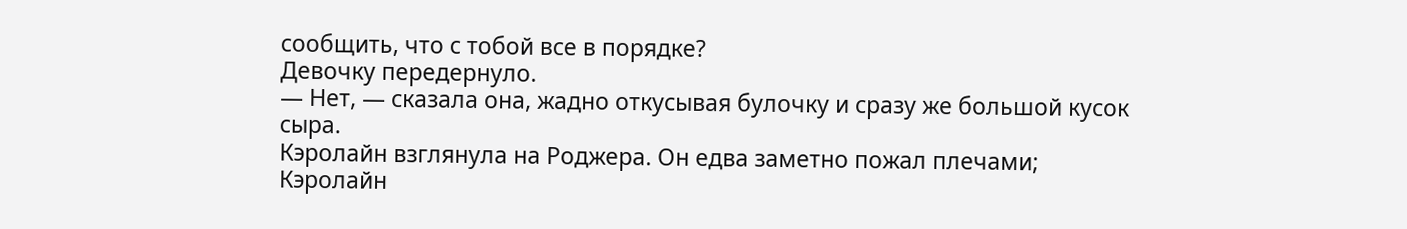сообщить, что с тобой все в порядке?
Девочку передернуло.
— Нет, — сказала она, жадно откусывая булочку и сразу же большой кусок сыра.
Кэролайн взглянула на Роджера. Он едва заметно пожал плечами; Кэролайн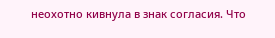неохотно кивнула в знак согласия. Что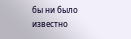бы ни было известно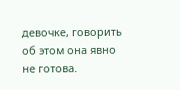девочке, говорить об этом она явно не готова.